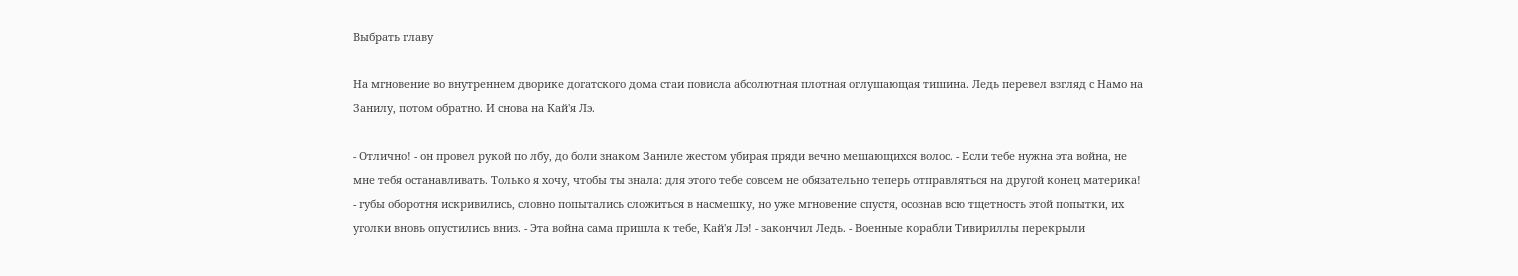Выбрать главу

На мгновение во внутреннем дворике догатского дома стаи повисла абсолютная плотная оглушающая тишина. Ледь перевел взгляд с Намо на Занилу, потом обратно. И снова на Кай'я Лэ.

- Отлично! - он провел рукой по лбу, до боли знаком Заниле жестом убирая пряди вечно мешающихся волос. - Если тебе нужна эта война, не мне тебя останавливать. Только я хочу, чтобы ты знала: для этого тебе совсем не обязательно теперь отправляться на другой конец материка! - губы оборотня искривились, словно попытались сложиться в насмешку, но уже мгновение спустя, осознав всю тщетность этой попытки, их уголки вновь опустились вниз. - Эта война сама пришла к тебе, Кай'я Лэ! - закончил Ледь. - Военные корабли Тивириллы перекрыли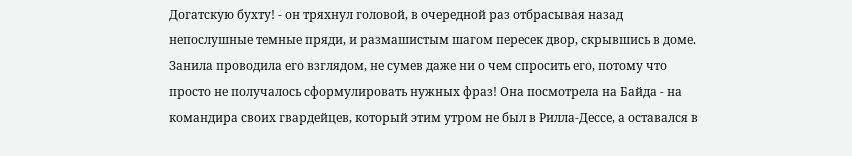Догатскую бухту! - он тряхнул головой, в очередной раз отбрасывая назад непослушные темные пряди, и размашистым шагом пересек двор, скрывшись в доме. Занила проводила его взглядом, не сумев даже ни о чем спросить его, потому что просто не получалось сформулировать нужных фраз! Она посмотрела на Байда - на командира своих гвардейцев, который этим утром не был в Рилла-Дессе, а оставался в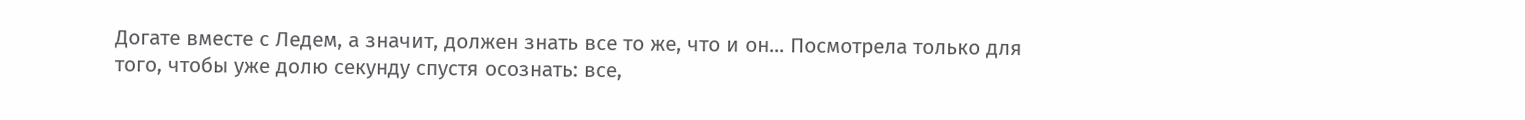Догате вместе с Ледем, а значит, должен знать все то же, что и он... Посмотрела только для того, чтобы уже долю секунду спустя осознать: все,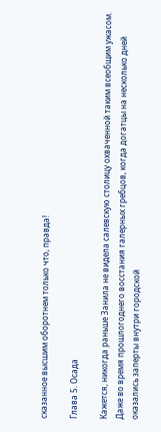сказанное высшим оборотнем только что, правда!

Глава 5. Осада

Кажется, никогда раньше Занила не видела салевскую столицу охваченной таким всеобщим ужасом. Даже во время прошлогоднего восстания галерных гребцов, когда догатцы на несколько дней оказались заперты внутри городской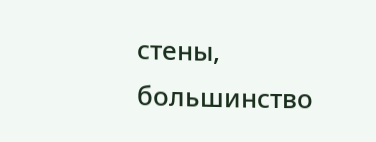стены, большинство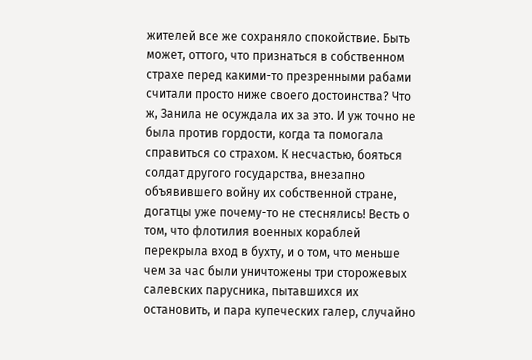жителей все же сохраняло спокойствие. Быть может, оттого, что признаться в собственном страхе перед какими-то презренными рабами считали просто ниже своего достоинства? Что ж, Занила не осуждала их за это. И уж точно не была против гордости, когда та помогала справиться со страхом. К несчастью, бояться солдат другого государства, внезапно объявившего войну их собственной стране, догатцы уже почему-то не стеснялись! Весть о том, что флотилия военных кораблей перекрыла вход в бухту, и о том, что меньше чем за час были уничтожены три сторожевых салевских парусника, пытавшихся их остановить, и пара купеческих галер, случайно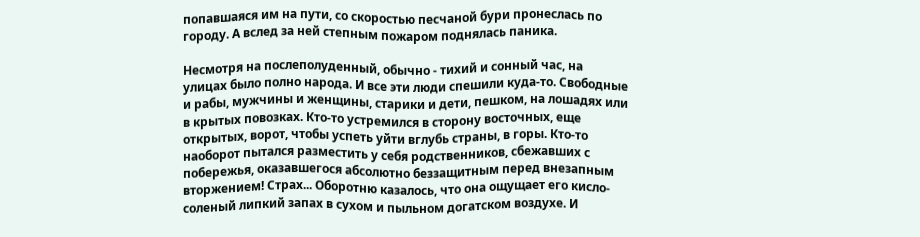попавшаяся им на пути, со скоростью песчаной бури пронеслась по городу. А вслед за ней степным пожаром поднялась паника.

Несмотря на послеполуденный, обычно - тихий и сонный час, на улицах было полно народа. И все эти люди спешили куда-то. Свободные и рабы, мужчины и женщины, старики и дети, пешком, на лошадях или в крытых повозках. Кто-то устремился в сторону восточных, еще открытых, ворот, чтобы успеть уйти вглубь страны, в горы. Кто-то наоборот пытался разместить у себя родственников, сбежавших с побережья, оказавшегося абсолютно беззащитным перед внезапным вторжением! Страх... Оборотню казалось, что она ощущает его кисло-соленый липкий запах в сухом и пыльном догатском воздухе. И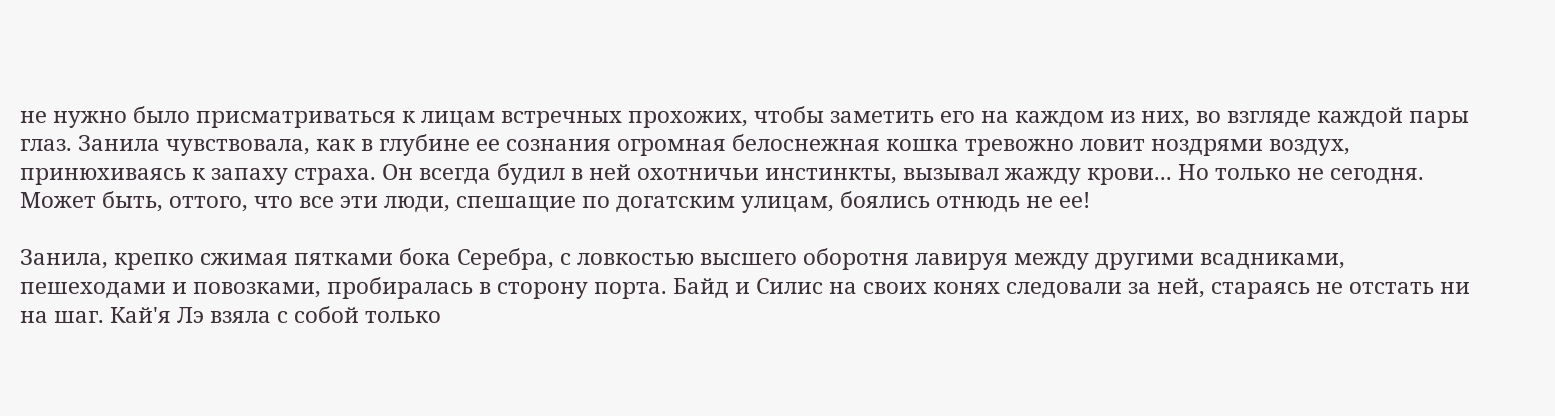не нужно было присматриваться к лицам встречных прохожих, чтобы заметить его на каждом из них, во взгляде каждой пары глаз. Занила чувствовала, как в глубине ее сознания огромная белоснежная кошка тревожно ловит ноздрями воздух, принюхиваясь к запаху страха. Он всегда будил в ней охотничьи инстинкты, вызывал жажду крови... Но только не сегодня. Может быть, оттого, что все эти люди, спешащие по догатским улицам, боялись отнюдь не ее!

Занила, крепко сжимая пятками бока Серебра, с ловкостью высшего оборотня лавируя между другими всадниками, пешеходами и повозками, пробиралась в сторону порта. Байд и Силис на своих конях следовали за ней, стараясь не отстать ни на шаг. Кай'я Лэ взяла с собой только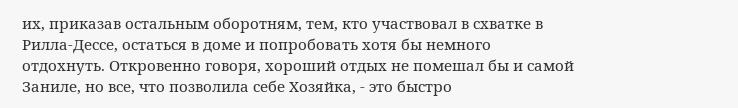их, приказав остальным оборотням, тем, кто участвовал в схватке в Рилла-Дессе, остаться в доме и попробовать хотя бы немного отдохнуть. Откровенно говоря, хороший отдых не помешал бы и самой Заниле, но все, что позволила себе Хозяйка, - это быстро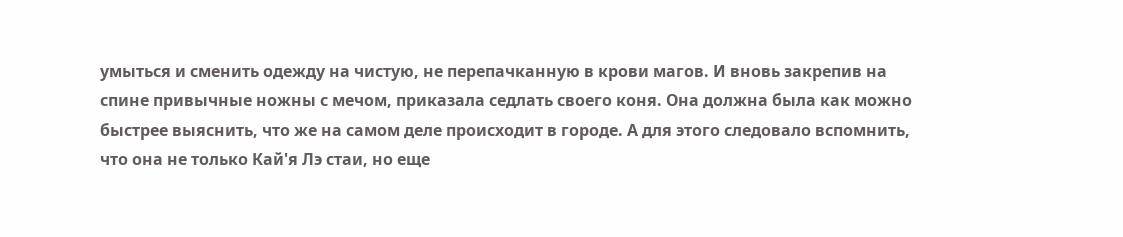умыться и сменить одежду на чистую, не перепачканную в крови магов. И вновь закрепив на спине привычные ножны с мечом, приказала седлать своего коня. Она должна была как можно быстрее выяснить, что же на самом деле происходит в городе. А для этого следовало вспомнить, что она не только Кай'я Лэ стаи, но еще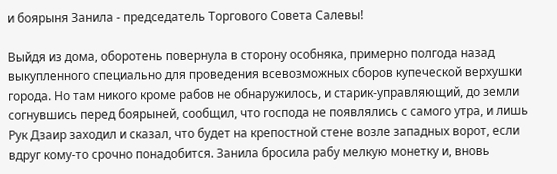и боярыня Занила - председатель Торгового Совета Салевы!

Выйдя из дома, оборотень повернула в сторону особняка, примерно полгода назад выкупленного специально для проведения всевозможных сборов купеческой верхушки города. Но там никого кроме рабов не обнаружилось, и старик-управляющий, до земли согнувшись перед боярыней, сообщил, что господа не появлялись с самого утра, и лишь Рук Дзаир заходил и сказал, что будет на крепостной стене возле западных ворот, если вдруг кому-то срочно понадобится. Занила бросила рабу мелкую монетку и, вновь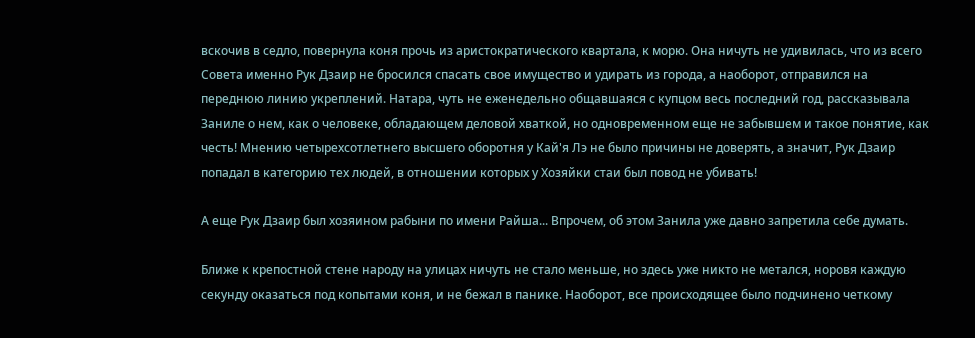вскочив в седло, повернула коня прочь из аристократического квартала, к морю. Она ничуть не удивилась, что из всего Совета именно Рук Дзаир не бросился спасать свое имущество и удирать из города, а наоборот, отправился на переднюю линию укреплений. Натара, чуть не еженедельно общавшаяся с купцом весь последний год, рассказывала Заниле о нем, как о человеке, обладающем деловой хваткой, но одновременном еще не забывшем и такое понятие, как честь! Мнению четырехсотлетнего высшего оборотня у Кай'я Лэ не было причины не доверять, а значит, Рук Дзаир попадал в категорию тех людей, в отношении которых у Хозяйки стаи был повод не убивать!

А еще Рук Дзаир был хозяином рабыни по имени Райша... Впрочем, об этом Занила уже давно запретила себе думать.

Ближе к крепостной стене народу на улицах ничуть не стало меньше, но здесь уже никто не метался, норовя каждую секунду оказаться под копытами коня, и не бежал в панике. Наоборот, все происходящее было подчинено четкому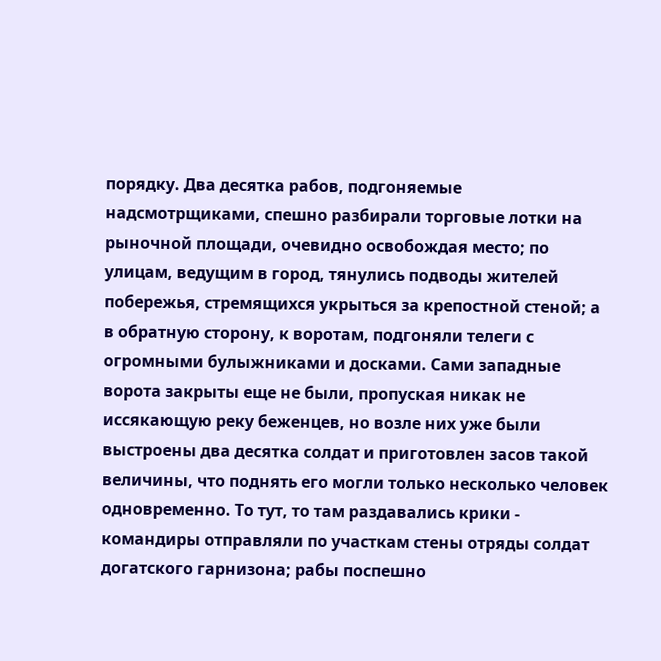порядку. Два десятка рабов, подгоняемые надсмотрщиками, спешно разбирали торговые лотки на рыночной площади, очевидно освобождая место; по улицам, ведущим в город, тянулись подводы жителей побережья, стремящихся укрыться за крепостной стеной; а в обратную сторону, к воротам, подгоняли телеги с огромными булыжниками и досками. Сами западные ворота закрыты еще не были, пропуская никак не иссякающую реку беженцев, но возле них уже были выстроены два десятка солдат и приготовлен засов такой величины, что поднять его могли только несколько человек одновременно. То тут, то там раздавались крики - командиры отправляли по участкам стены отряды солдат догатского гарнизона; рабы поспешно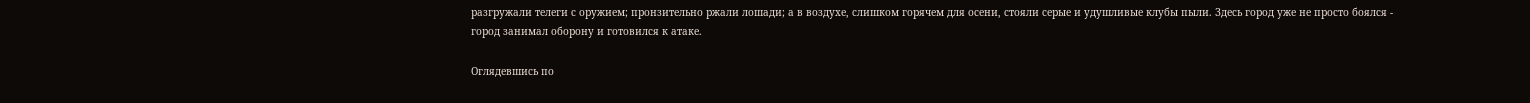разгружали телеги с оружием; пронзительно ржали лошади; а в воздухе, слишком горячем для осени, стояли серые и удушливые клубы пыли. Здесь город уже не просто боялся - город занимал оборону и готовился к атаке.

Оглядевшись по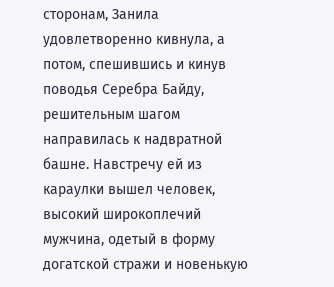сторонам, Занила удовлетворенно кивнула, а потом, спешившись и кинув поводья Серебра Байду, решительным шагом направилась к надвратной башне. Навстречу ей из караулки вышел человек, высокий широкоплечий мужчина, одетый в форму догатской стражи и новенькую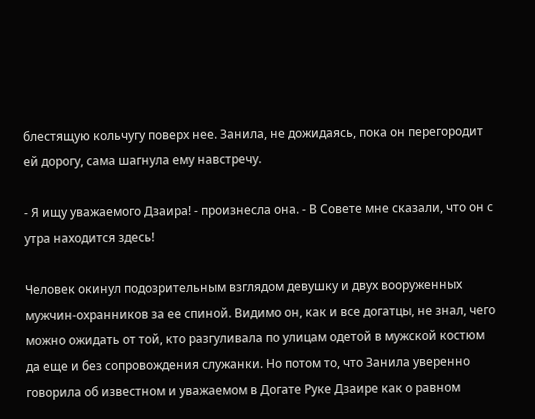блестящую кольчугу поверх нее. Занила, не дожидаясь, пока он перегородит ей дорогу, сама шагнула ему навстречу.

- Я ищу уважаемого Дзаира! - произнесла она. - В Совете мне сказали, что он с утра находится здесь!

Человек окинул подозрительным взглядом девушку и двух вооруженных мужчин-охранников за ее спиной. Видимо он, как и все догатцы, не знал, чего можно ожидать от той, кто разгуливала по улицам одетой в мужской костюм да еще и без сопровождения служанки. Но потом то, что Занила уверенно говорила об известном и уважаемом в Догате Руке Дзаире как о равном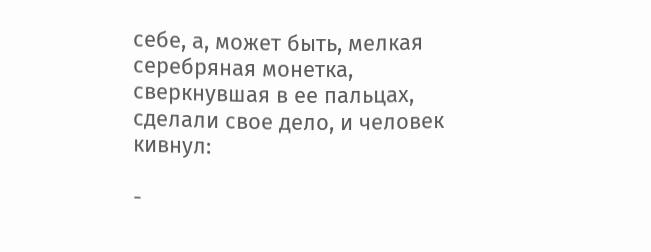себе, а, может быть, мелкая серебряная монетка, сверкнувшая в ее пальцах, сделали свое дело, и человек кивнул:

-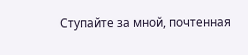Ступайте за мной, почтенная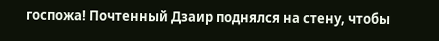госпожа! Почтенный Дзаир поднялся на стену, чтобы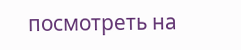посмотреть на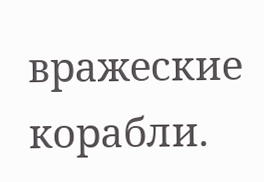вражеские корабли.